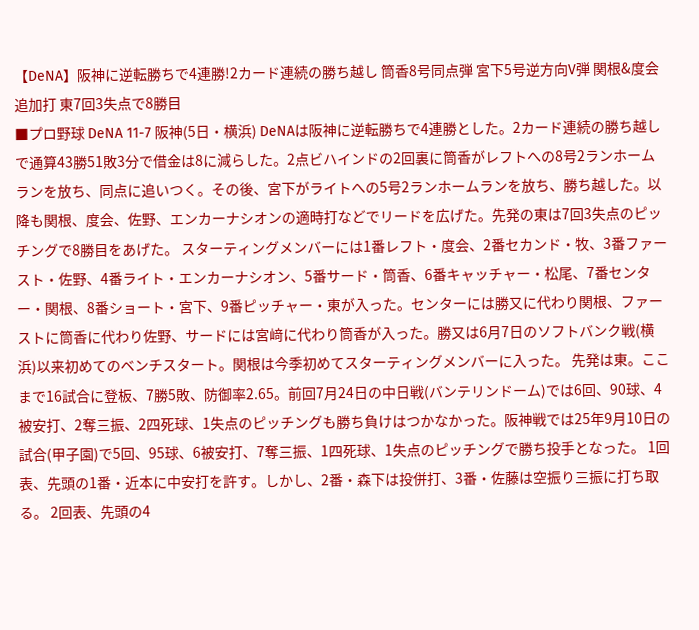【DeNA】阪神に逆転勝ちで4連勝!2カード連続の勝ち越し 筒香8号同点弾 宮下5号逆方向V弾 関根&度会追加打 東7回3失点で8勝目
■プロ野球 DeNA 11-7 阪神(5日・横浜) DeNAは阪神に逆転勝ちで4連勝とした。2カード連続の勝ち越しで通算43勝51敗3分で借金は8に減らした。2点ビハインドの2回裏に筒香がレフトへの8号2ランホームランを放ち、同点に追いつく。その後、宮下がライトへの5号2ランホームランを放ち、勝ち越した。以降も関根、度会、佐野、エンカーナシオンの適時打などでリードを広げた。先発の東は7回3失点のピッチングで8勝目をあげた。 スターティングメンバーには1番レフト・度会、2番セカンド・牧、3番ファースト・佐野、4番ライト・エンカーナシオン、5番サード・筒香、6番キャッチャー・松尾、7番センター・関根、8番ショート・宮下、9番ピッチャー・東が入った。センターには勝又に代わり関根、ファーストに筒香に代わり佐野、サードには宮﨑に代わり筒香が入った。勝又は6月7日のソフトバンク戦(横浜)以来初めてのベンチスタート。関根は今季初めてスターティングメンバーに入った。 先発は東。ここまで16試合に登板、7勝5敗、防御率2.65。前回7月24日の中日戦(バンテリンドーム)では6回、90球、4被安打、2奪三振、2四死球、1失点のピッチングも勝ち負けはつかなかった。阪神戦では25年9月10日の試合(甲子園)で5回、95球、6被安打、7奪三振、1四死球、1失点のピッチングで勝ち投手となった。 1回表、先頭の1番・近本に中安打を許す。しかし、2番・森下は投併打、3番・佐藤は空振り三振に打ち取る。 2回表、先頭の4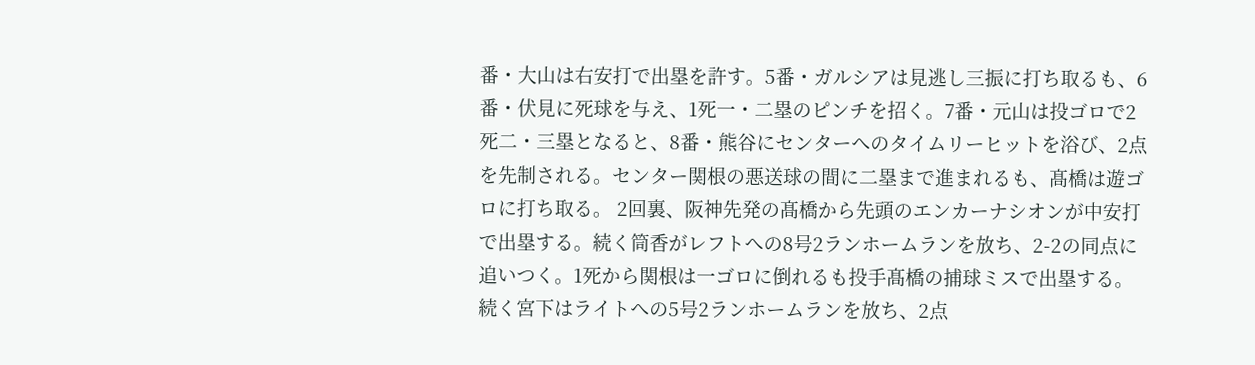番・大山は右安打で出塁を許す。5番・ガルシアは見逃し三振に打ち取るも、6番・伏見に死球を与え、1死一・二塁のピンチを招く。7番・元山は投ゴロで2死二・三塁となると、8番・熊谷にセンターへのタイムリーヒットを浴び、2点を先制される。センター関根の悪送球の間に二塁まで進まれるも、髙橋は遊ゴロに打ち取る。 2回裏、阪神先発の髙橋から先頭のエンカーナシオンが中安打で出塁する。続く筒香がレフトへの8号2ランホームランを放ち、2-2の同点に追いつく。1死から関根は一ゴロに倒れるも投手髙橋の捕球ミスで出塁する。続く宮下はライトへの5号2ランホームランを放ち、2点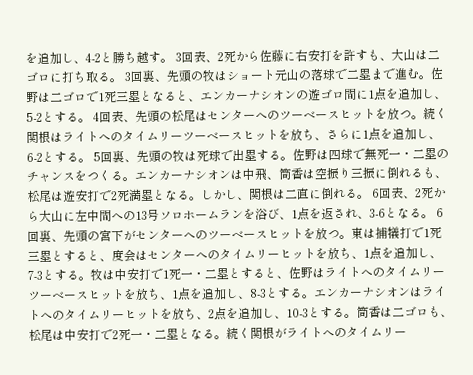を追加し、4-2と勝ち越す。 3回表、2死から佐藤に右安打を許すも、大山は二ゴロに打ち取る。 3回裏、先頭の牧はショート元山の落球で二塁まで進む。佐野は二ゴロで1死三塁となると、エンカーナシオンの遊ゴロ間に1点を追加し、5-2とする。 4回表、先頭の松尾はセンターへのツーベースヒットを放つ。続く関根はライトへのタイムリーツーベースヒットを放ち、さらに1点を追加し、6-2とする。 5回裏、先頭の牧は死球で出塁する。佐野は四球で無死一・二塁のチャンスをつくる。エンカーナシオンは中飛、筒香は空振り三振に倒れるも、松尾は遊安打で2死満塁となる。しかし、関根は二直に倒れる。 6回表、2死から大山に左中間への13号ソロホームランを浴び、1点を返され、3-6となる。 6回裏、先頭の宮下がセンターへのツーベースヒットを放つ。東は捕犠打で1死三塁とすると、度会はセンターへのタイムリーヒットを放ち、1点を追加し、7-3とする。牧は中安打で1死一・二塁とすると、佐野はライトへのタイムリーツーベースヒットを放ち、1点を追加し、8-3とする。エンカーナシオンはライトへのタイムリーヒットを放ち、2点を追加し、10-3とする。筒香は二ゴロも、松尾は中安打で2死一・二塁となる。続く関根がライトへのタイムリー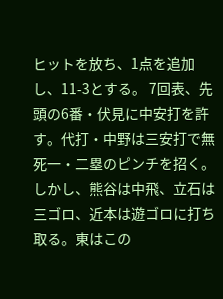ヒットを放ち、1点を追加し、11-3とする。 7回表、先頭の6番・伏見に中安打を許す。代打・中野は三安打で無死一・二塁のピンチを招く。しかし、熊谷は中飛、立石は三ゴロ、近本は遊ゴロに打ち取る。東はこの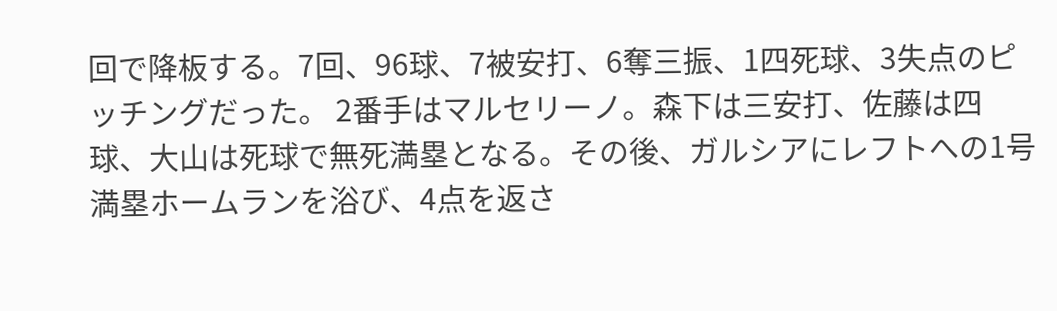回で降板する。7回、96球、7被安打、6奪三振、1四死球、3失点のピッチングだった。 2番手はマルセリーノ。森下は三安打、佐藤は四球、大山は死球で無死満塁となる。その後、ガルシアにレフトへの1号満塁ホームランを浴び、4点を返さ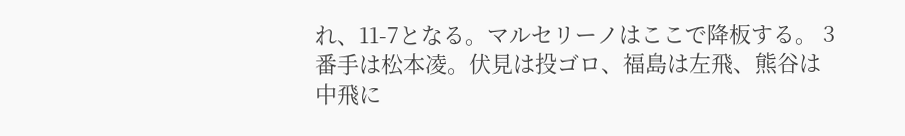れ、11-7となる。マルセリーノはここで降板する。 3番手は松本凌。伏見は投ゴロ、福島は左飛、熊谷は中飛に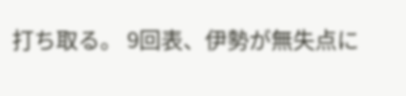打ち取る。 9回表、伊勢が無失点に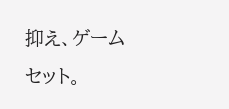抑え、ゲームセット。